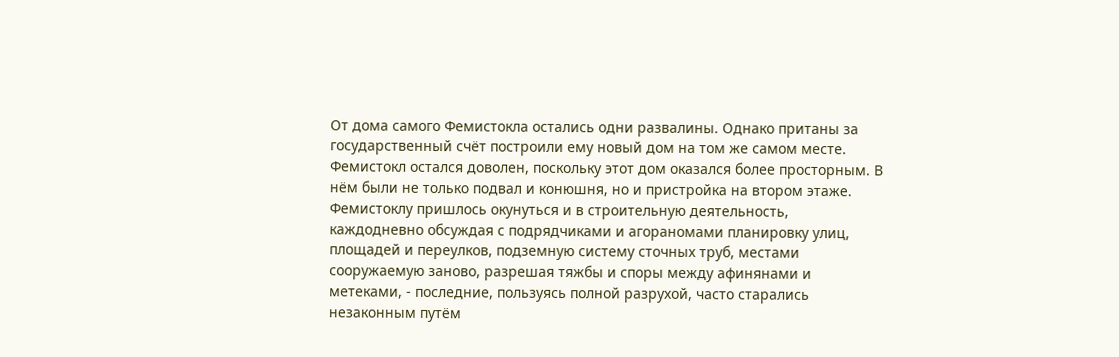От дома самого Фемистокла остались одни развалины. Однако пританы за государственный счёт построили ему новый дом на том же самом месте. Фемистокл остался доволен, поскольку этот дом оказался более просторным. В нём были не только подвал и конюшня, но и пристройка на втором этаже.
Фемистоклу пришлось окунуться и в строительную деятельность, каждодневно обсуждая с подрядчиками и агораномами планировку улиц, площадей и переулков, подземную систему сточных труб, местами сооружаемую заново, разрешая тяжбы и споры между афинянами и метеками, - последние, пользуясь полной разрухой, часто старались незаконным путём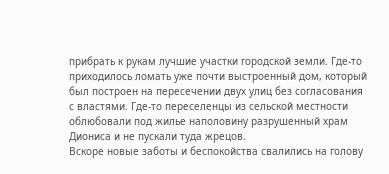прибрать к рукам лучшие участки городской земли. Где-то приходилось ломать уже почти выстроенный дом, который был построен на пересечении двух улиц без согласования с властями. Где-то переселенцы из сельской местности облюбовали под жилье наполовину разрушенный храм Диониса и не пускали туда жрецов.
Вскоре новые заботы и беспокойства свалились на голову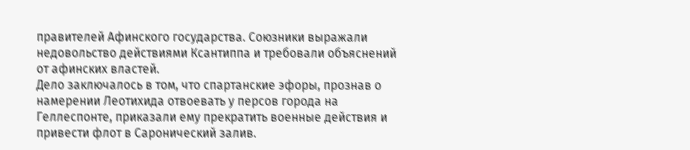правителей Афинского государства. Союзники выражали недовольство действиями Ксантиппа и требовали объяснений от афинских властей.
Дело заключалось в том, что спартанские эфоры, прознав о намерении Леотихида отвоевать у персов города на Геллеспонте, приказали ему прекратить военные действия и привести флот в Саронический залив.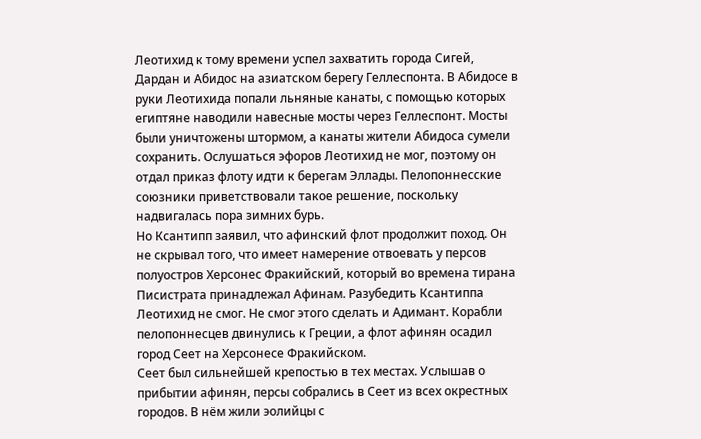Леотихид к тому времени успел захватить города Сигей, Дардан и Абидос на азиатском берегу Геллеспонта. В Абидосе в руки Леотихида попали льняные канаты, с помощью которых египтяне наводили навесные мосты через Геллеспонт. Мосты были уничтожены штормом, а канаты жители Абидоса сумели сохранить. Ослушаться эфоров Леотихид не мог, поэтому он отдал приказ флоту идти к берегам Эллады. Пелопоннесские союзники приветствовали такое решение, поскольку надвигалась пора зимних бурь.
Но Ксантипп заявил, что афинский флот продолжит поход. Он не скрывал того, что имеет намерение отвоевать у персов полуостров Херсонес Фракийский, который во времена тирана Писистрата принадлежал Афинам. Разубедить Ксантиппа Леотихид не смог. Не смог этого сделать и Адимант. Корабли пелопоннесцев двинулись к Греции, а флот афинян осадил город Сеет на Херсонесе Фракийском.
Сеет был сильнейшей крепостью в тех местах. Услышав о прибытии афинян, персы собрались в Сеет из всех окрестных городов. В нём жили эолийцы с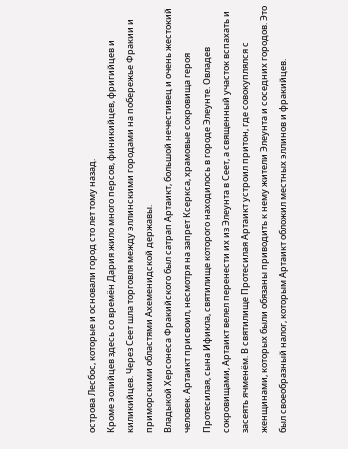острова Лесбос, которые и основали город сто лет тому назад.
Кроме эолийцев здесь со времён Дария жило много персов, финикийцев, фригийцев и киликийцев. Через Сеет шла торговля между эллинскими городами на побережье Фракии и приморскими областями Ахеменидской державы.
Владыкой Херсонеса Фракийского был сатрап Артаикт, большой нечестивец и очень жестокий человек. Артаикт присвоил, несмотря на запрет Ксеркса, храмовые сокровища героя Протесилая, сына Ификла, святилище которого находилось в городе Элеунте. Овладев сокровищами, Артаикт велел перенести их из Элеунта в Сеет, а священный участок вспахать и засеять ячменём. В святилище Протесилая Артаикт устроил притон, где совокуплялся с женщинами, которых были обязаны приводить к нему жители Элеунта и соседних городов. Это был своеобразный налог, которым Артаикт обложил местных эллинов и фракийцев.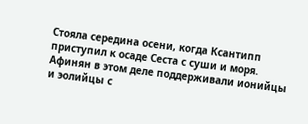Стояла середина осени, когда Ксантипп приступил к осаде Сеста с суши и моря. Афинян в этом деле поддерживали ионийцы и эолийцы с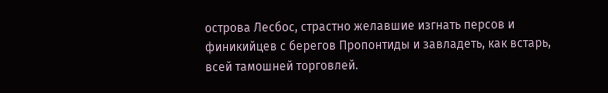острова Лесбос, страстно желавшие изгнать персов и финикийцев с берегов Пропонтиды и завладеть, как встарь, всей тамошней торговлей.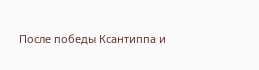После победы Ксантиппа и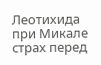Леотихида при Микале страх перед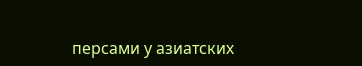персами у азиатских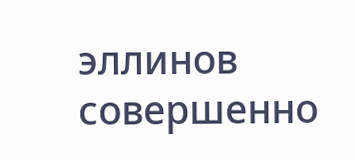эллинов совершенно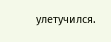улетучился.